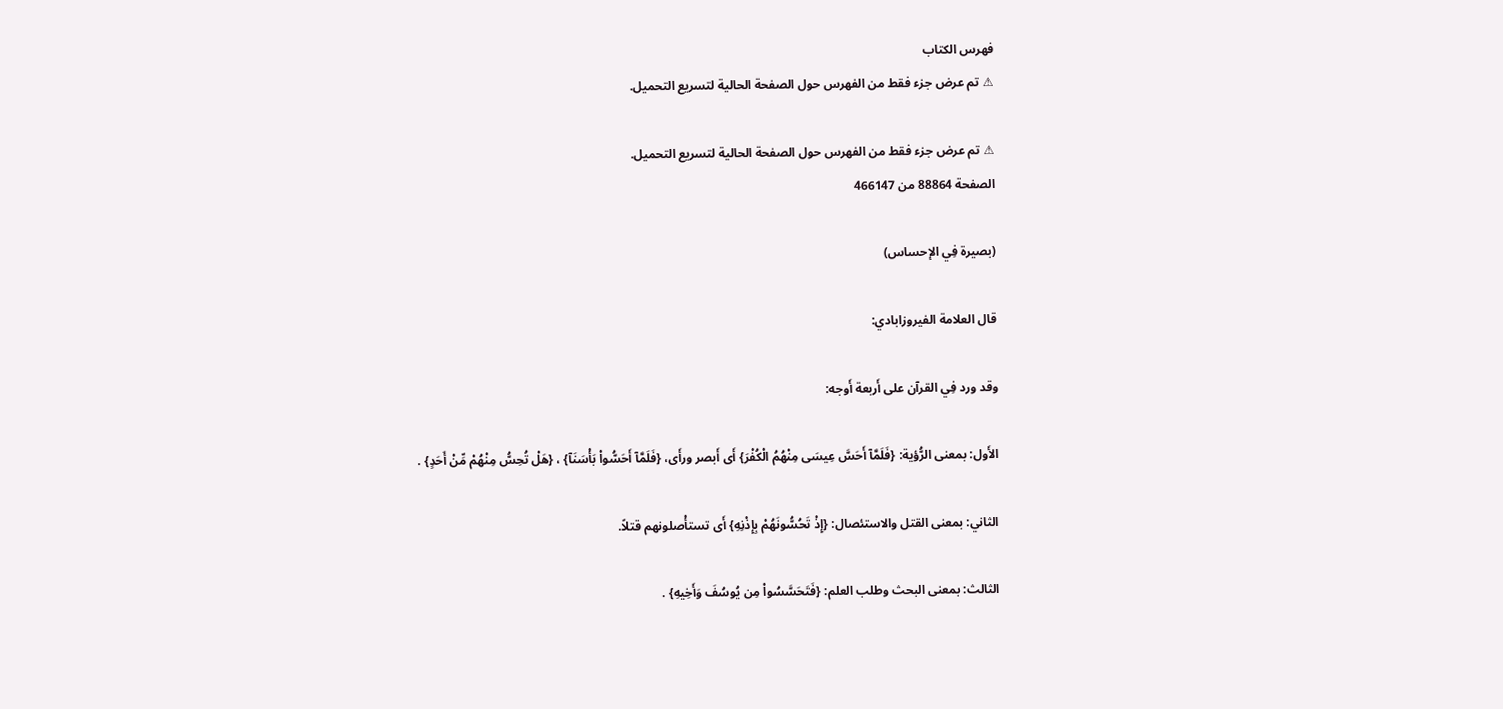فهرس الكتاب
⚠ تم عرض جزء فقط من الفهرس حول الصفحة الحالية لتسريع التحميل.

⚠ تم عرض جزء فقط من الفهرس حول الصفحة الحالية لتسريع التحميل.
الصفحة 88864 من 466147

(بصيرة فِي الإحساس)

قال العلامة الفيروزابادي:

وقد ورد فِي القرآن على أَربعة أَوجه:

الأَول: بمعنى الرُّؤية: {فَلَمَّآ أَحَسَّ عِيسَى مِنْهُمُ الْكُفْرَ} أَى أَبصر ورأَى، {فَلَمَّآ أَحَسُّواْ بَأْسَنَآ} ، {هَلْ تُحِسُّ مِنْهُمْ مِّنْ أَحَدٍ} .

الثاني: بمعنى القتل والاستئصال: {إِذْ تَحُسُّونَهُمْ بِإِذْنِهِ} أَى تستأْصلونهم قتلاً.

الثالث: بمعنى البحث وطلب العلم: {فَتَحَسَّسُواْ مِن يُوسُفَ وَأَخِيهِ} .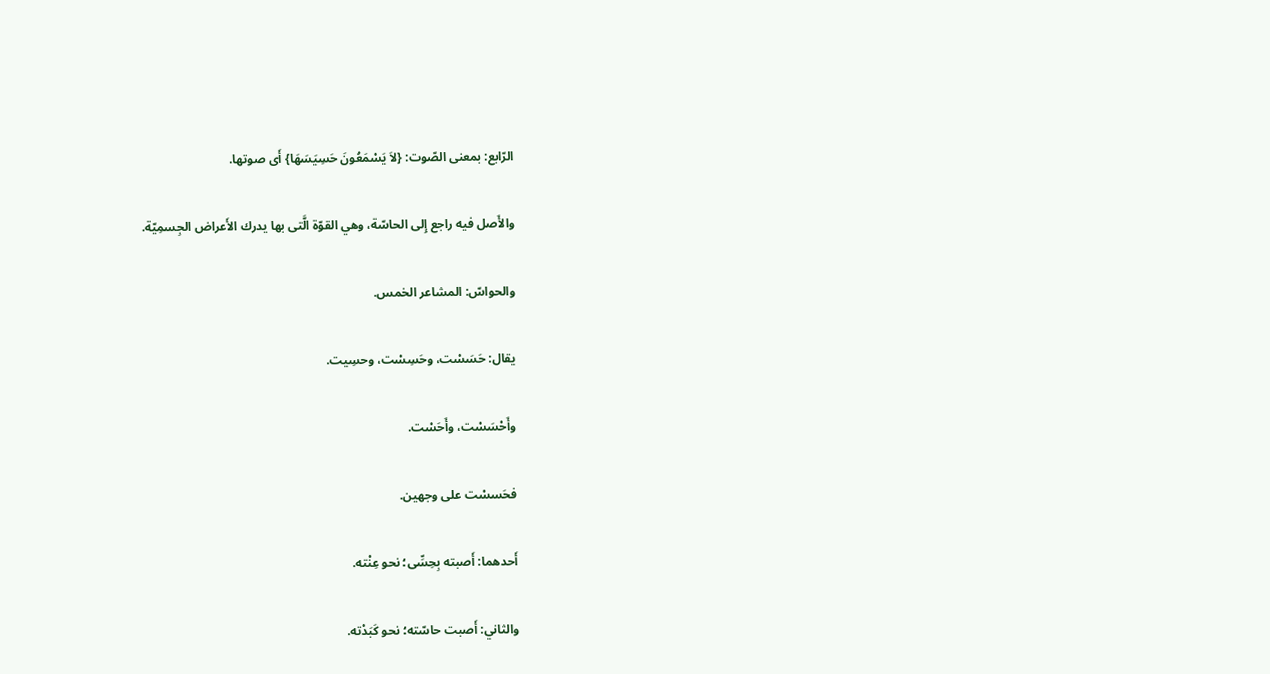الرّابع: بمعنى الصّوت: {لاَ يَسْمَعُونَ حَسِيَسَهَا} أَى صوتها.

والأَصل فيه راجع إِلى الحاسّة، وهي القوّة الَّتى بها يدرك الأَعراض الجِسمِيّة.

والحواسّ: المشاعر الخمس.

يقال: حَسَسْت، وحَسِسْت، وحسِيت.

وأَحْسَسْت، وأَحَسْت.

فحَسسْت على وجهين.

أَحدهما: أَصبته بِحِسِّى؛ نحو عِنْته.

والثاني: أَصبت حاسّته؛ نحو كَبَدْته.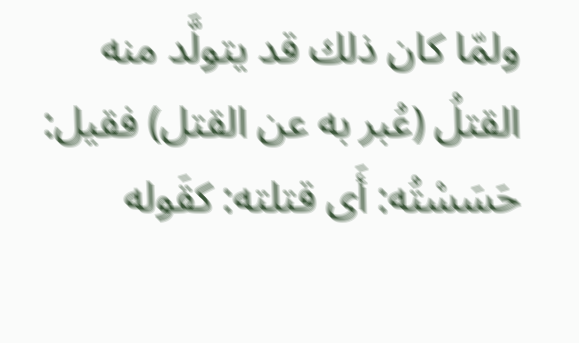ولمّا كان ذلك قد يتولَّد منه القتلُ (عُبر به عن القتل) فقيل: حَسَسْتُه: أَى قتلته: كقَوله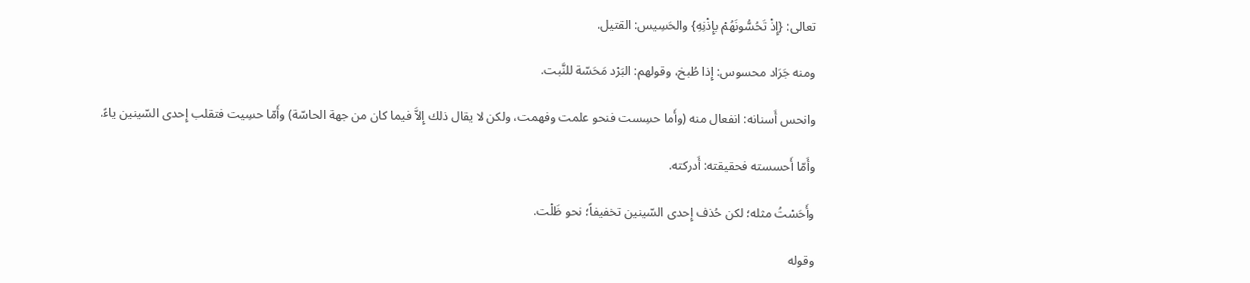تعالى: {إِذْ تَحُسُّونَهُمْ بإِذْنِهِ} والحَسِيس: القتيل.

ومنه جَرَاد محسوس: إِذا طُبخ، وقولهم: البَرْد مَحَسّة للنَّبت.

وانحس أَسنانه: انفعال منه (وأَما حسِست فنحو علمت وفهمت، ولكن لا يقال ذلك إِلاَّ فيما كان من جهة الحاسّة) وأَمّا حسِيت فتقلب إِحدى السّينين ياءً.

وأَمّا أَحسسته فحقيقته: أَدركته.

وأَحَسْتُ مثله؛ لكن حُذف إِحدى السّينين تخفيفاً؛ نحو ظَلْت.

وقوله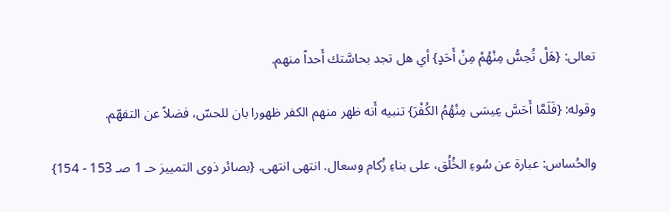تعالى: {هَلْ تُحِسُّ مِنْهُمْ مِنْ أَحَدٍ} أي هل تجد بحاسَّتك أَحداً منهم.

وقوله: {فَلَمَّا أَحَسَّ عِيسَى مِنْهُمُ الكُفْرَ} تنبيه أَنه ظهر منهم الكفر ظهورا بان للحسّ، فضلاً عن التفهّم.

والحُساس: عبارة عن سُوءِ الخُلُق، على بناءِ زُكام وسعال. انتهى انتهى. {بصائر ذوى التمييز حـ 1 صـ 153 - 154}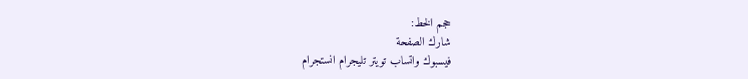حجم الخط:
شارك الصفحة
فيسبوك واتساب تويتر تليجرام انستجرام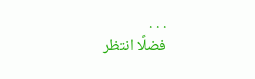. . .
فضلًا انتظر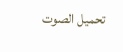تحميل الصوت